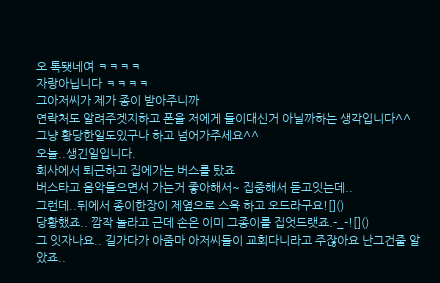오 톡됏네여 ㅋㅋㅋㅋ
자랑아닙니다 ㅋㅋㅋㅋ
그아저씨가 제가 종이 받아주니까
연락처도 알려주겟지하고 폰을 저에게 들이대신거 아닐까하는 생각입니다^^
그냥 황당한일도있구나 하고 넘어가주세요^^
오늘..생긴일입니다.
회사에서 퇴근하고 집에가는 버스를 탔죠
버스타고 음악들으면서 가는거 좋아해서~ 집중해서 듣고잇는데..
그런데..뒤에서 종이한장이 제옆으로 스윽 하고 오드라구요![]()
당황했죠.. 깜작 놀라고 근데 손은 이미 그종이를 집엇드랫죠.-_-![]()
그 잇자나요.. 길가다가 아줌마 아저씨들이 교회다니라고 주잖아요 난그건줄 알았죠..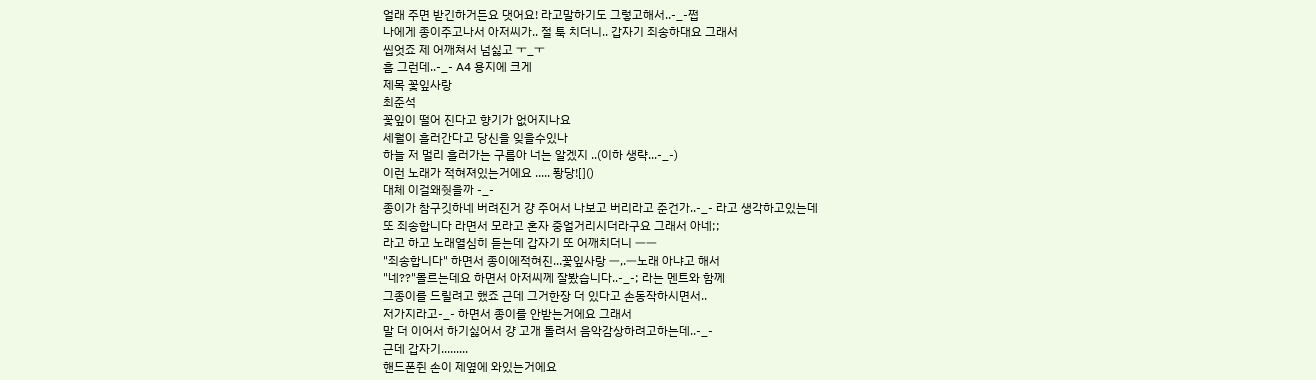얼래 주면 받긴하거든요 댓어요! 라고말하기도 그렇고해서..-_-쩝
나에게 종이주고나서 아저씨가.. 절 툭 치더니.. 갑자기 죄송하대요 그래서
씹엇죠 제 어깨쳐서 넘싫고 ㅜ_ㅜ
흠 그런데..-_- A4 용지에 크게
제목 꽃잎사랑
최준석
꽃잎이 떨어 진다고 향기가 없어지나요
세월이 흘러간다고 당신을 잊을수있나
하늘 저 멀리 흘러가는 구름아 너는 알겠지 ..(이하 생략...-_-)
이런 노래가 적혀져있는거에요 ..... 퐝당![]()
대체 이걸왜줫을까 -_-
종이가 참구깃하네 버려진거 걍 주어서 나보고 버리라고 준건가..-_- 라고 생각하고있는데
또 죄송합니다 라면서 모라고 혼자 중얼거리시더라구요 그래서 아네;;
라고 하고 노래열심히 듣는데 갑자기 또 어깨치더니 ㅡㅡ
"죄송합니다" 하면서 종이에적혀진...꽃잎사랑 ㅡ,.ㅡ노래 아냐고 해서
"네??"몰르는데요 하면서 아저씨께 잘봤습니다..-_-; 라는 멘트와 함께
그종이를 드릴려고 했죠 근데 그거한장 더 있다고 손동작하시면서..
저가지라고-_- 하면서 종이를 안받는거에요 그래서
말 더 이어서 하기싫어서 걍 고개 돌려서 음악감상하려고하는데..-_-
근데 갑자기.........
핸드폰쥔 손이 제옆에 와있는거에요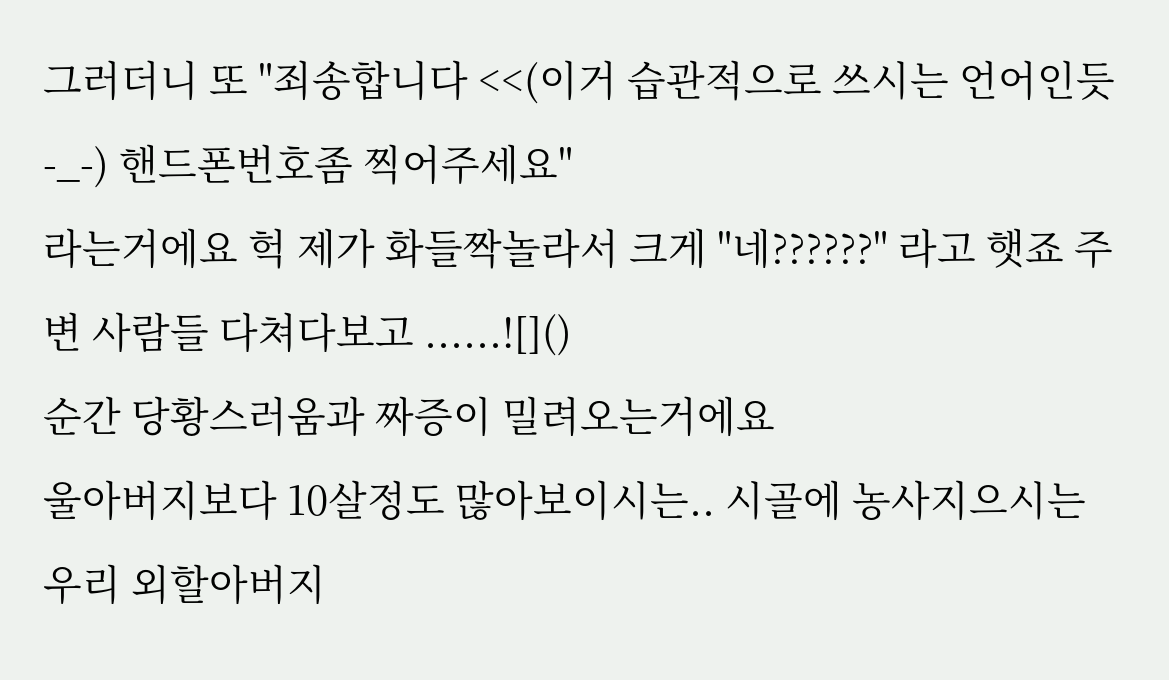그러더니 또 "죄송합니다 <<(이거 습관적으로 쓰시는 언어인듯-_-) 핸드폰번호좀 찍어주세요"
라는거에요 헉 제가 화들짝놀라서 크게 "네??????" 라고 햇죠 주변 사람들 다쳐다보고 ......![]()
순간 당황스러움과 짜증이 밀려오는거에요
울아버지보다 10살정도 많아보이시는.. 시골에 농사지으시는 우리 외할아버지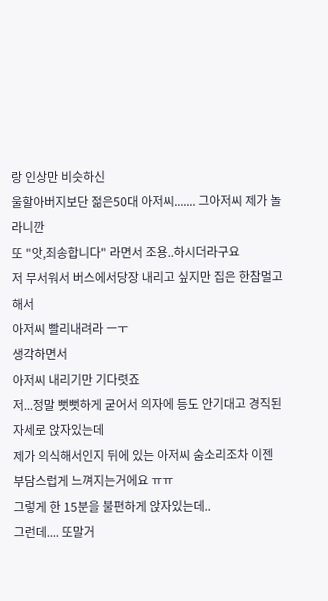랑 인상만 비슷하신
울할아버지보단 젊은50대 아저씨....... 그아저씨 제가 놀라니깐
또 "앗,죄송합니다" 라면서 조용..하시더라구요
저 무서워서 버스에서당장 내리고 싶지만 집은 한참멀고 해서
아저씨 빨리내려라 ㅡㅜ
생각하면서
아저씨 내리기만 기다렷죠
저...정말 뻣뻣하게 굳어서 의자에 등도 안기대고 경직된자세로 앉자있는데
제가 의식해서인지 뒤에 있는 아저씨 숨소리조차 이젠 부담스럽게 느껴지는거에요 ㅠㅠ
그렇게 한 15분을 불편하게 앉자있는데..
그런데.... 또말거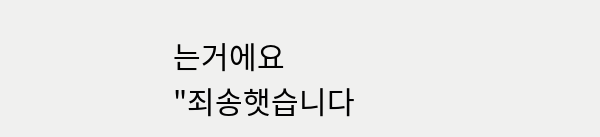는거에요
"죄송햇습니다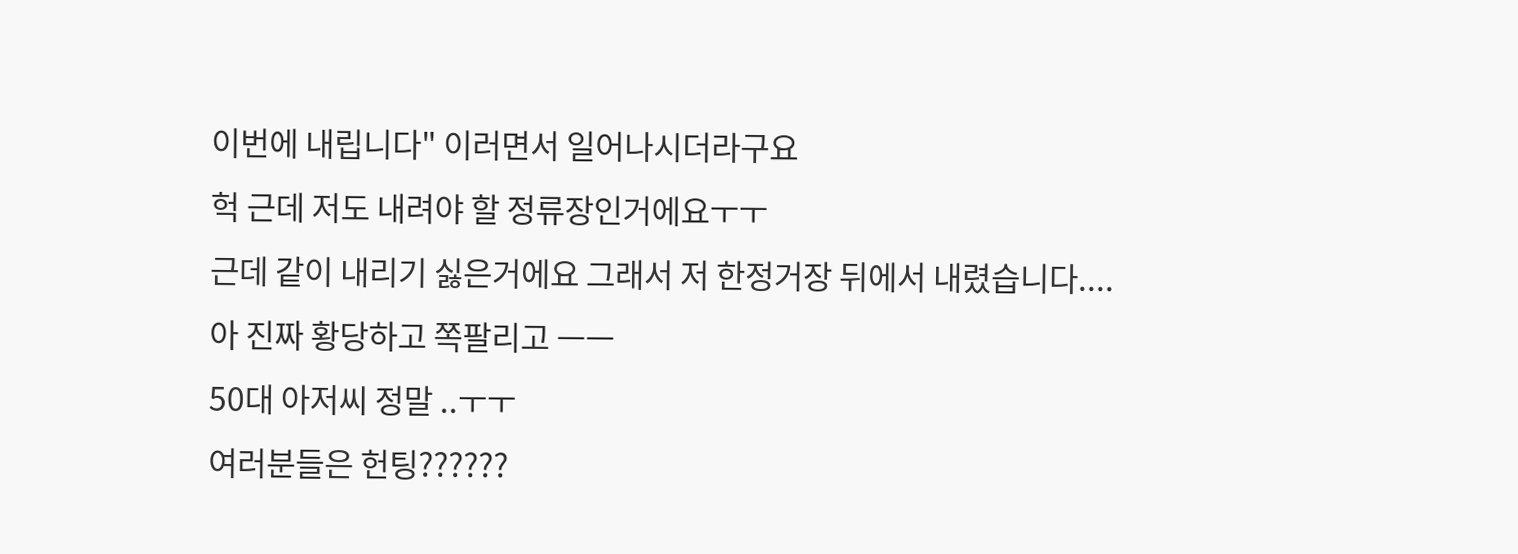이번에 내립니다" 이러면서 일어나시더라구요
헉 근데 저도 내려야 할 정류장인거에요ㅜㅜ
근데 같이 내리기 싫은거에요 그래서 저 한정거장 뒤에서 내렸습니다....
아 진짜 황당하고 쪽팔리고 ㅡㅡ
50대 아저씨 정말 ..ㅜㅜ
여러분들은 헌팅??????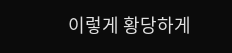이렇게 황당하게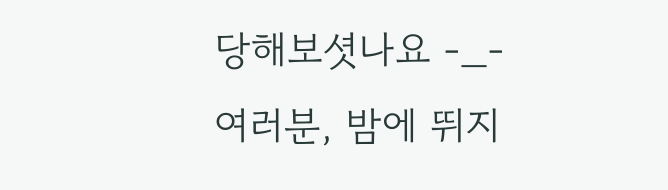당해보셧나요 -_-
여러분, 밤에 뛰지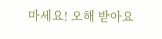마세요! 오해 받아요